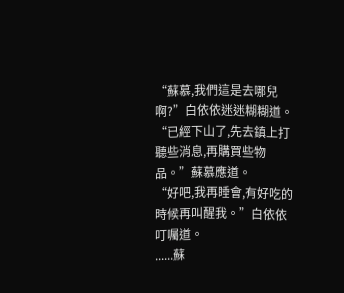“蘇慕,我們這是去哪兒啊?”白依依迷迷糊糊道。
“已經下山了,先去鎮上打聽些消息,再購買些物品。”蘇慕應道。
“好吧,我再睡會,有好吃的時候再叫醒我。”白依依叮囑道。
......蘇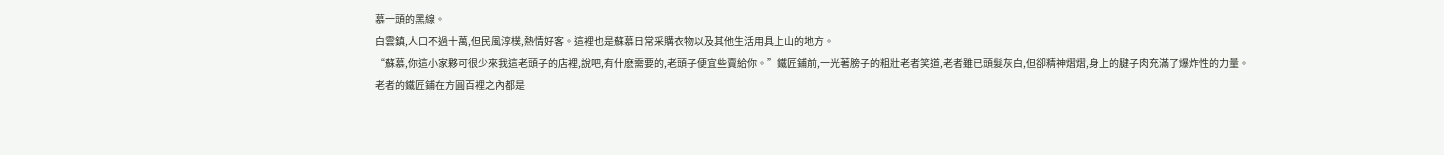慕一頭的黑線。
白雲鎮,人口不過十萬,但民風淳樸,熱情好客。這裡也是蘇慕日常采購衣物以及其他生活用具上山的地方。
“蘇慕,你這小家夥可很少來我這老頭子的店裡,說吧,有什麽需要的,老頭子便宜些賣給你。”鐵匠鋪前,一光著膀子的粗壯老者笑道,老者雖已頭髮灰白,但卻精神熠熠,身上的腱子肉充滿了爆炸性的力量。
老者的鐵匠鋪在方圓百裡之內都是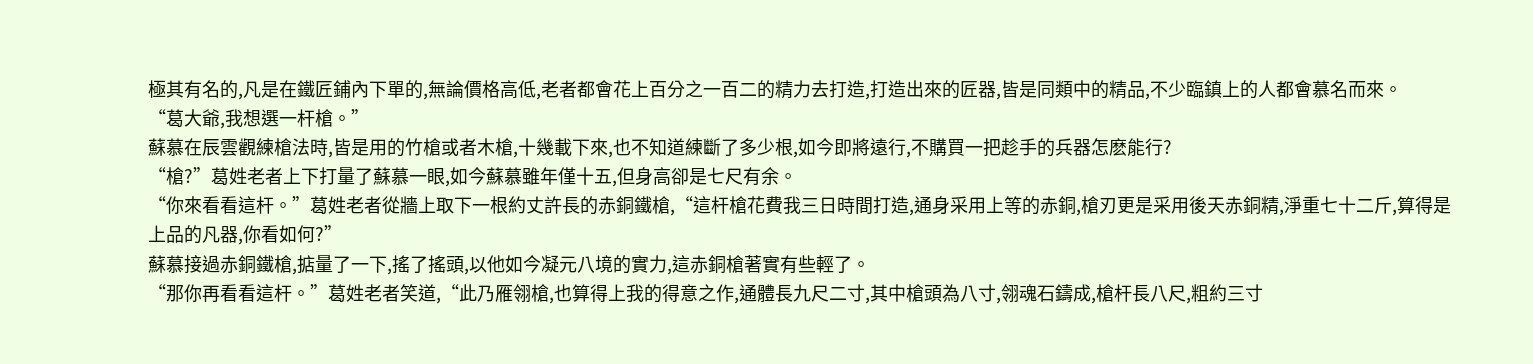極其有名的,凡是在鐵匠鋪內下單的,無論價格高低,老者都會花上百分之一百二的精力去打造,打造出來的匠器,皆是同類中的精品,不少臨鎮上的人都會慕名而來。
“葛大爺,我想選一杆槍。”
蘇慕在辰雲觀練槍法時,皆是用的竹槍或者木槍,十幾載下來,也不知道練斷了多少根,如今即將遠行,不購買一把趁手的兵器怎麽能行?
“槍?”葛姓老者上下打量了蘇慕一眼,如今蘇慕雖年僅十五,但身高卻是七尺有余。
“你來看看這杆。”葛姓老者從牆上取下一根約丈許長的赤銅鐵槍,“這杆槍花費我三日時間打造,通身采用上等的赤銅,槍刃更是采用後天赤銅精,淨重七十二斤,算得是上品的凡器,你看如何?”
蘇慕接過赤銅鐵槍,掂量了一下,搖了搖頭,以他如今凝元八境的實力,這赤銅槍著實有些輕了。
“那你再看看這杆。”葛姓老者笑道,“此乃雁翎槍,也算得上我的得意之作,通體長九尺二寸,其中槍頭為八寸,翎魂石鑄成,槍杆長八尺,粗約三寸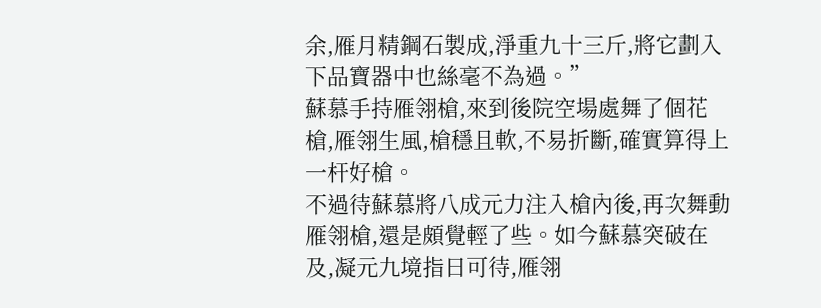余,雁月精鋼石製成,淨重九十三斤,將它劃入下品寶器中也絲毫不為過。”
蘇慕手持雁翎槍,來到後院空場處舞了個花槍,雁翎生風,槍穩且軟,不易折斷,確實算得上一杆好槍。
不過待蘇慕將八成元力注入槍內後,再次舞動雁翎槍,還是頗覺輕了些。如今蘇慕突破在及,凝元九境指日可待,雁翎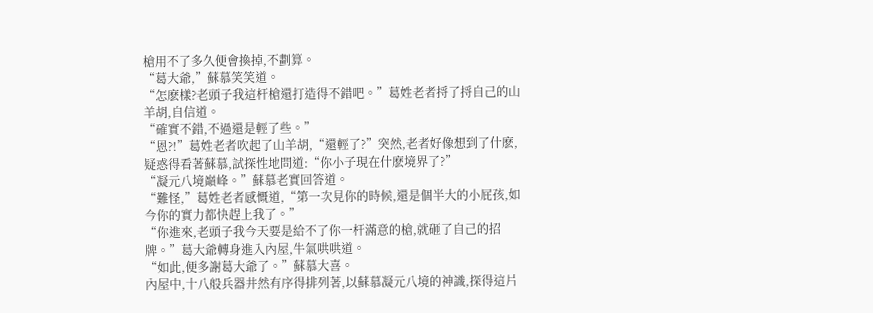槍用不了多久便會換掉,不劃算。
“葛大爺,”蘇慕笑笑道。
“怎麽樣?老頭子我這杆槍還打造得不錯吧。”葛姓老者捋了捋自己的山羊胡,自信道。
“確實不錯,不過還是輕了些。”
“恩?!”葛姓老者吹起了山羊胡,“還輕了?”突然,老者好像想到了什麽,疑惑得看著蘇慕,試探性地問道:“你小子現在什麽境界了?”
“凝元八境巔峰。”蘇慕老實回答道。
“難怪,”葛姓老者感慨道,“第一次見你的時候,還是個半大的小屁孩,如今你的實力都快趕上我了。”
“你進來,老頭子我今天要是給不了你一杆滿意的槍,就砸了自己的招牌。”葛大爺轉身進入內屋,牛氣哄哄道。
“如此,便多謝葛大爺了。”蘇慕大喜。
內屋中,十八般兵器井然有序得排列著,以蘇慕凝元八境的神識,探得這片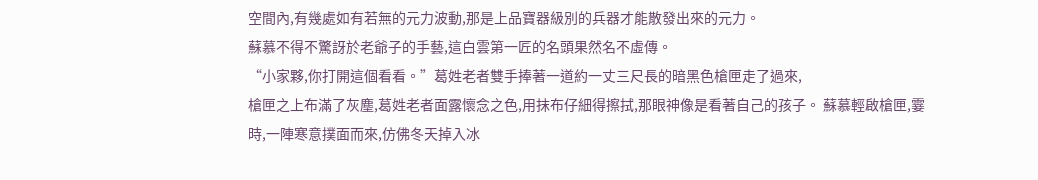空間內,有幾處如有若無的元力波動,那是上品寶器級別的兵器才能散發出來的元力。
蘇慕不得不驚訝於老爺子的手藝,這白雲第一匠的名頭果然名不虛傳。
“小家夥,你打開這個看看。”葛姓老者雙手捧著一道約一丈三尺長的暗黑色槍匣走了過來,
槍匣之上布滿了灰塵,葛姓老者面露懷念之色,用抹布仔細得擦拭,那眼神像是看著自己的孩子。 蘇慕輕啟槍匣,霎時,一陣寒意撲面而來,仿佛冬天掉入冰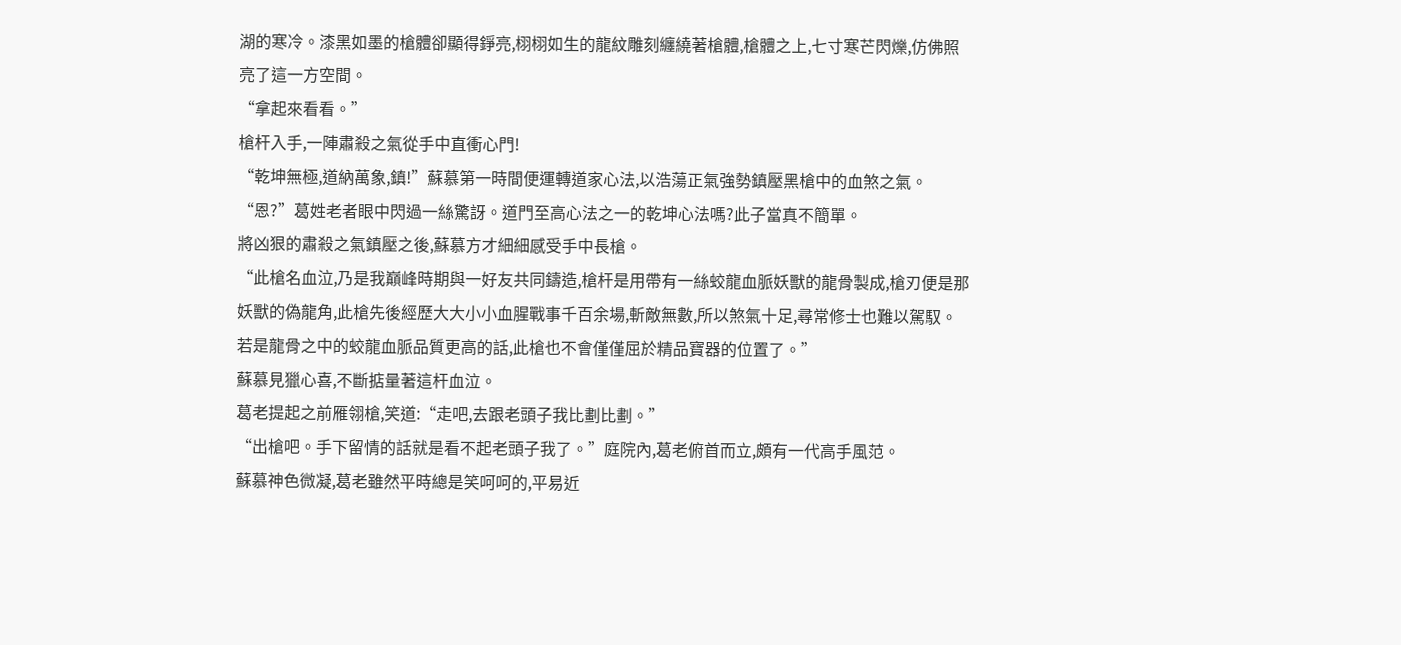湖的寒冷。漆黑如墨的槍體卻顯得錚亮,栩栩如生的龍紋雕刻纏繞著槍體,槍體之上,七寸寒芒閃爍,仿佛照亮了這一方空間。
“拿起來看看。”
槍杆入手,一陣肅殺之氣從手中直衝心門!
“乾坤無極,道納萬象,鎮!”蘇慕第一時間便運轉道家心法,以浩蕩正氣強勢鎮壓黑槍中的血煞之氣。
“恩?”葛姓老者眼中閃過一絲驚訝。道門至高心法之一的乾坤心法嗎?此子當真不簡單。
將凶狠的肅殺之氣鎮壓之後,蘇慕方才細細感受手中長槍。
“此槍名血泣,乃是我巔峰時期與一好友共同鑄造,槍杆是用帶有一絲蛟龍血脈妖獸的龍骨製成,槍刃便是那妖獸的偽龍角,此槍先後經歷大大小小血腥戰事千百余場,斬敵無數,所以煞氣十足,尋常修士也難以駕馭。若是龍骨之中的蛟龍血脈品質更高的話,此槍也不會僅僅屈於精品寶器的位置了。”
蘇慕見獵心喜,不斷掂量著這杆血泣。
葛老提起之前雁翎槍,笑道:“走吧,去跟老頭子我比劃比劃。”
“出槍吧。手下留情的話就是看不起老頭子我了。”庭院內,葛老俯首而立,頗有一代高手風范。
蘇慕神色微凝,葛老雖然平時總是笑呵呵的,平易近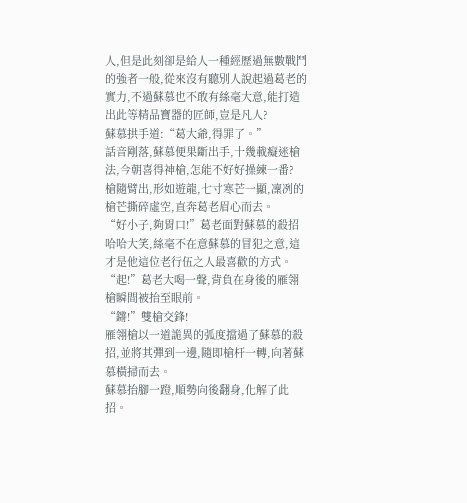人,但是此刻卻是給人一種經歷過無數戰鬥的強者一般,從來沒有聽別人說起過葛老的實力,不過蘇慕也不敢有絲毫大意,能打造出此等精品寶器的匠師,豈是凡人?
蘇慕拱手道:“葛大爺,得罪了。”
話音剛落,蘇慕便果斷出手,十幾載癡迷槍法,今朝喜得神槍,怎能不好好操練一番?
槍隨臂出,形如遊龍,七寸寒芒一顯,凜冽的槍芒撕碎虛空,直奔葛老眉心而去。
“好小子,夠胃口!”葛老面對蘇慕的殺招哈哈大笑,絲毫不在意蘇慕的冒犯之意,這才是他這位老行伍之人最喜歡的方式。
“起!”葛老大喝一聲,背負在身後的雁翎槍瞬間被抬至眼前。
“鏘!”雙槍交鋒!
雁翎槍以一道詭異的弧度擋過了蘇慕的殺招,並將其彈到一邊,隨即槍杆一轉,向著蘇慕橫掃而去。
蘇慕抬腳一蹬,順勢向後翻身,化解了此招。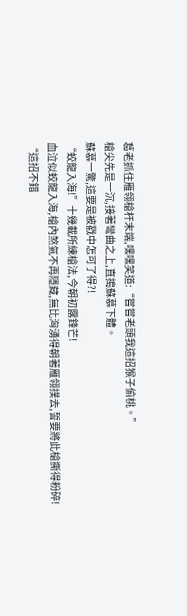葛老抓住雁翎槍杆末端,嘿嘿笑道:“嘗嘗老頭我這招猴子偷桃。”
槍尖先是一沉,接著彎曲之上,直搗蘇慕下體。
蘇慕一驚,這要是被戳中怎可了得?!
“蛟龍入海!”十幾載所練槍法,今朝初露鋒芒!
血泣似蛟龍入海,槍內煞氣不再隱藏,無比洶湧得朝著雁翎撲去,誓要將此槍撕得粉碎!
“這招不錯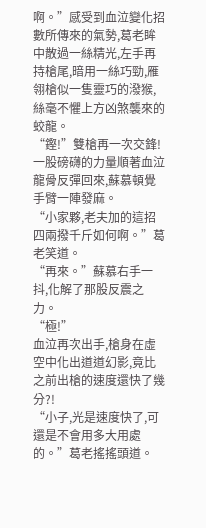啊。”感受到血泣變化招數所傳來的氣勢,葛老眸中散過一絲精光,左手再持槍尾,暗用一絲巧勁,雁翎槍似一隻靈巧的潑猴,絲毫不懼上方凶煞襲來的蛟龍。
“鏗!”雙槍再一次交鋒!
一股磅礴的力量順著血泣龍骨反彈回來,蘇慕頓覺手臂一陣發麻。
“小家夥,老夫加的這招四兩撥千斤如何啊。”葛老笑道。
“再來。”蘇慕右手一抖,化解了那股反震之力。
“極!”
血泣再次出手,槍身在虛空中化出道道幻影,竟比之前出槍的速度還快了幾分?!
“小子,光是速度快了,可還是不會用多大用處的。”葛老搖搖頭道。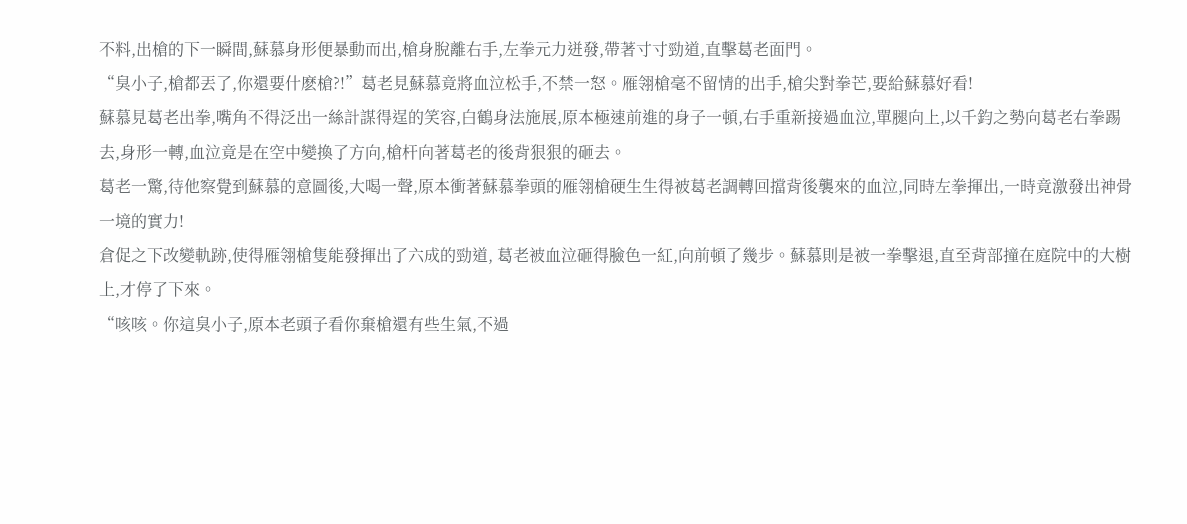不料,出槍的下一瞬間,蘇慕身形便暴動而出,槍身脫離右手,左拳元力迸發,帶著寸寸勁道,直擊葛老面門。
“臭小子,槍都丟了,你還要什麽槍?!”葛老見蘇慕竟將血泣松手,不禁一怒。雁翎槍毫不留情的出手,槍尖對拳芒,要給蘇慕好看!
蘇慕見葛老出拳,嘴角不得泛出一絲計謀得逞的笑容,白鶴身法施展,原本極速前進的身子一頓,右手重新接過血泣,單腿向上,以千鈞之勢向葛老右拳踢去,身形一轉,血泣竟是在空中變換了方向,槍杆向著葛老的後背狠狠的砸去。
葛老一驚,待他察覺到蘇慕的意圖後,大喝一聲,原本衝著蘇慕拳頭的雁翎槍硬生生得被葛老調轉回擋背後襲來的血泣,同時左拳揮出,一時竟激發出神骨一境的實力!
倉促之下改變軌跡,使得雁翎槍隻能發揮出了六成的勁道, 葛老被血泣砸得臉色一紅,向前頓了幾步。蘇慕則是被一拳擊退,直至背部撞在庭院中的大樹上,才停了下來。
“咳咳。你這臭小子,原本老頭子看你棄槍還有些生氣,不過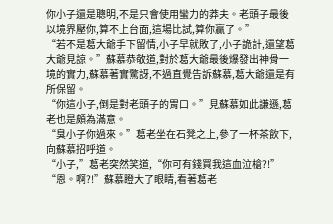你小子還是聰明,不是只會使用蠻力的莽夫。老頭子最後以境界壓你,算不上台面,這場比試,算你贏了。”
“若不是葛大爺手下留情,小子早就敗了,小子詭計,還望葛大爺見諒。”蘇慕恭敬道,對於葛大爺最後爆發出神骨一境的實力,蘇慕著實驚訝,不過直覺告訴蘇慕,葛大爺還是有所保留。
“你這小子,倒是對老頭子的胃口。”見蘇慕如此謙遜,葛老也是頗為滿意。
“臭小子你過來。”葛老坐在石凳之上,參了一杯茶飲下,向蘇慕招呼道。
“小子,”葛老突然笑道,“你可有錢買我這血泣槍?!”
“恩。啊?!”蘇慕瞪大了眼睛,看著葛老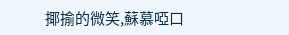揶揄的微笑,蘇慕啞口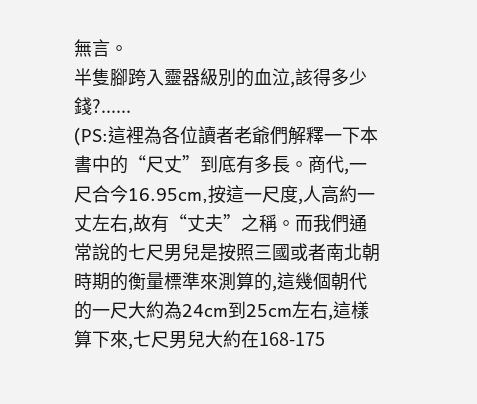無言。
半隻腳跨入靈器級別的血泣,該得多少錢?......
(PS:這裡為各位讀者老爺們解釋一下本書中的“尺丈”到底有多長。商代,一尺合今16.95cm,按這一尺度,人高約一丈左右,故有“丈夫”之稱。而我們通常說的七尺男兒是按照三國或者南北朝時期的衡量標準來測算的,這幾個朝代的一尺大約為24cm到25cm左右,這樣算下來,七尺男兒大約在168-175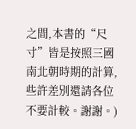之間,本書的“尺寸”皆是按照三國南北朝時期的計算,些許差別還請各位不要計較。謝謝。)